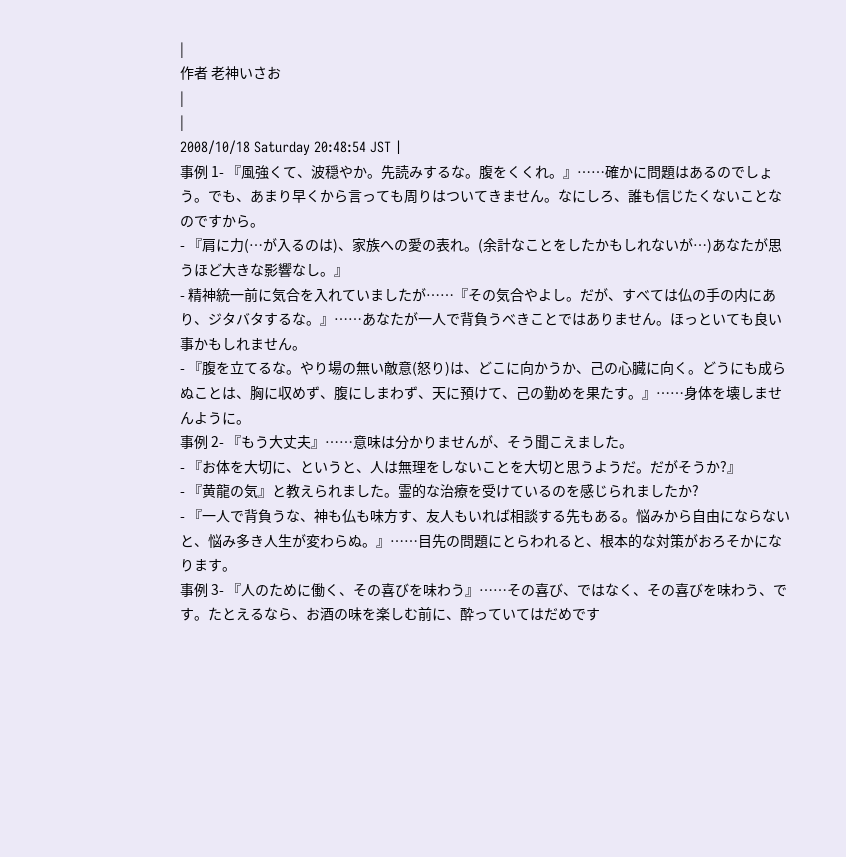|
作者 老神いさお
|
|
2008/10/18 Saturday 20:48:54 JST |
事例 1- 『風強くて、波穏やか。先読みするな。腹をくくれ。』……確かに問題はあるのでしょう。でも、あまり早くから言っても周りはついてきません。なにしろ、誰も信じたくないことなのですから。
- 『肩に力(…が入るのは)、家族への愛の表れ。(余計なことをしたかもしれないが…)あなたが思うほど大きな影響なし。』
- 精神統一前に気合を入れていましたが……『その気合やよし。だが、すべては仏の手の内にあり、ジタバタするな。』……あなたが一人で背負うべきことではありません。ほっといても良い事かもしれません。
- 『腹を立てるな。やり場の無い敵意(怒り)は、どこに向かうか、己の心臓に向く。どうにも成らぬことは、胸に収めず、腹にしまわず、天に預けて、己の勤めを果たす。』……身体を壊しませんように。
事例 2- 『もう大丈夫』……意味は分かりませんが、そう聞こえました。
- 『お体を大切に、というと、人は無理をしないことを大切と思うようだ。だがそうか?』
- 『黄龍の気』と教えられました。霊的な治療を受けているのを感じられましたか?
- 『一人で背負うな、神も仏も味方す、友人もいれば相談する先もある。悩みから自由にならないと、悩み多き人生が変わらぬ。』……目先の問題にとらわれると、根本的な対策がおろそかになります。
事例 3- 『人のために働く、その喜びを味わう』……その喜び、ではなく、その喜びを味わう、です。たとえるなら、お酒の味を楽しむ前に、酔っていてはだめです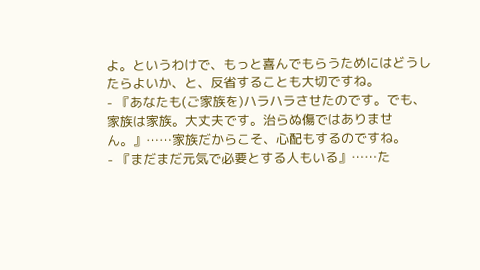よ。というわけで、もっと喜んでもらうためにはどうしたらよいか、と、反省することも大切ですね。
- 『あなたも(ご家族を)ハラハラさせたのです。でも、家族は家族。大丈夫です。治らぬ傷ではありません。』……家族だからこそ、心配もするのですね。
- 『まだまだ元気で必要とする人もいる』……た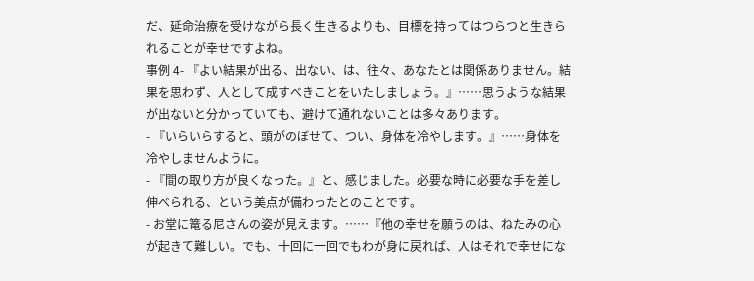だ、延命治療を受けながら長く生きるよりも、目標を持ってはつらつと生きられることが幸せですよね。
事例 4- 『よい結果が出る、出ない、は、往々、あなたとは関係ありません。結果を思わず、人として成すべきことをいたしましょう。』……思うような結果が出ないと分かっていても、避けて通れないことは多々あります。
- 『いらいらすると、頭がのぼせて、つい、身体を冷やします。』……身体を冷やしませんように。
- 『間の取り方が良くなった。』と、感じました。必要な時に必要な手を差し伸べられる、という美点が備わったとのことです。
- お堂に篭る尼さんの姿が見えます。……『他の幸せを願うのは、ねたみの心が起きて難しい。でも、十回に一回でもわが身に戻れば、人はそれで幸せにな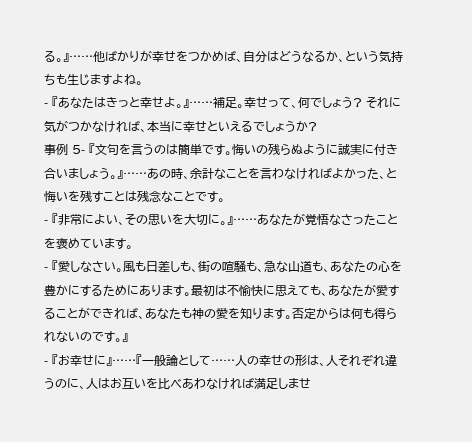る。』……他ばかりが幸せをつかめば、自分はどうなるか、という気持ちも生じますよね。
- 『あなたはきっと幸せよ。』……補足。幸せって、何でしょう? それに気がつかなければ、本当に幸せといえるでしょうか?
事例 5- 『文句を言うのは簡単です。悔いの残らぬように誠実に付き合いましょう。』……あの時、余計なことを言わなければよかった、と悔いを残すことは残念なことです。
- 『非常によい、その思いを大切に。』……あなたが覚悟なさったことを褒めています。
- 『愛しなさい。風も日差しも、街の喧騒も、急な山道も、あなたの心を豊かにするためにあります。最初は不愉快に思えても、あなたが愛することができれば、あなたも神の愛を知ります。否定からは何も得られないのです。』
- 『お幸せに』……『一般論として……人の幸せの形は、人それぞれ違うのに、人はお互いを比べあわなければ満足しませ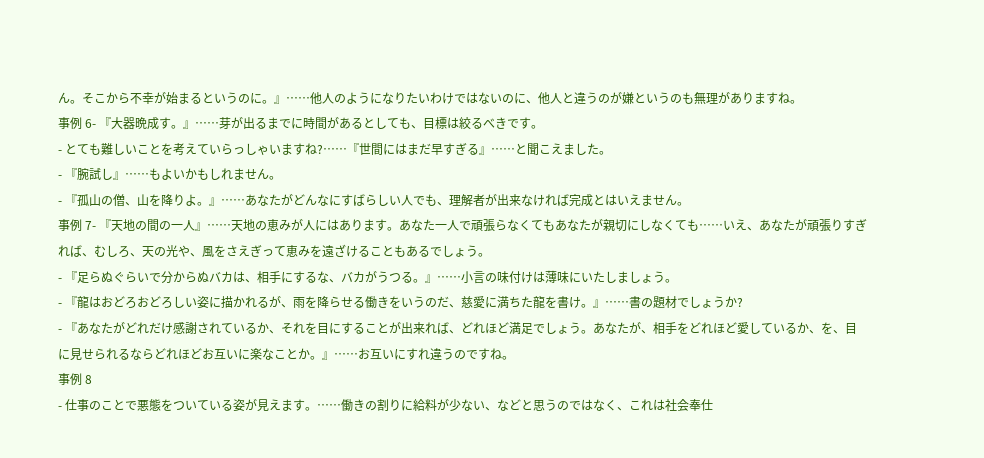ん。そこから不幸が始まるというのに。』……他人のようになりたいわけではないのに、他人と違うのが嫌というのも無理がありますね。
事例 6- 『大器晩成す。』……芽が出るまでに時間があるとしても、目標は絞るべきです。
- とても難しいことを考えていらっしゃいますね?……『世間にはまだ早すぎる』……と聞こえました。
- 『腕試し』……もよいかもしれません。
- 『孤山の僧、山を降りよ。』……あなたがどんなにすばらしい人でも、理解者が出来なければ完成とはいえません。
事例 7- 『天地の間の一人』……天地の恵みが人にはあります。あなた一人で頑張らなくてもあなたが親切にしなくても……いえ、あなたが頑張りすぎれば、むしろ、天の光や、風をさえぎって恵みを遠ざけることもあるでしょう。
- 『足らぬぐらいで分からぬバカは、相手にするな、バカがうつる。』……小言の味付けは薄味にいたしましょう。
- 『龍はおどろおどろしい姿に描かれるが、雨を降らせる働きをいうのだ、慈愛に満ちた龍を書け。』……書の題材でしょうか?
- 『あなたがどれだけ感謝されているか、それを目にすることが出来れば、どれほど満足でしょう。あなたが、相手をどれほど愛しているか、を、目に見せられるならどれほどお互いに楽なことか。』……お互いにすれ違うのですね。
事例 8
- 仕事のことで悪態をついている姿が見えます。……働きの割りに給料が少ない、などと思うのではなく、これは社会奉仕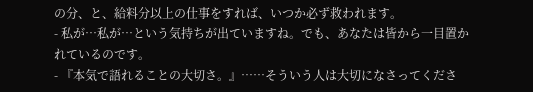の分、と、給料分以上の仕事をすれば、いつか必ず救われます。
- 私が…私が…という気持ちが出ていますね。でも、あなたは皆から一目置かれているのです。
- 『本気で語れることの大切さ。』……そういう人は大切になさってくださ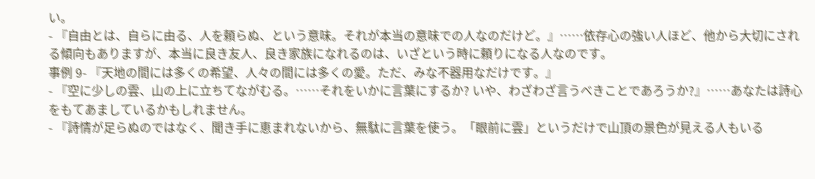い。
- 『自由とは、自らに由る、人を頼らぬ、という意味。それが本当の意味での人なのだけど。』……依存心の強い人ほど、他から大切にされる傾向もありますが、本当に良き友人、良き家族になれるのは、いざという時に頼りになる人なのです。
事例 9- 『天地の間には多くの希望、人々の間には多くの愛。ただ、みな不器用なだけです。』
- 『空に少しの雲、山の上に立ちてながむる。……それをいかに言葉にするか? いや、わざわざ言うべきことであろうか?』……あなたは詩心をもてあましているかもしれません。
- 『詩情が足らぬのではなく、聞き手に恵まれないから、無駄に言葉を使う。「眼前に雲」というだけで山頂の景色が見える人もいる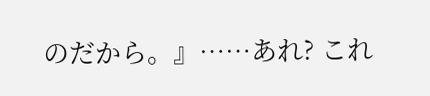のだから。』……あれ? これ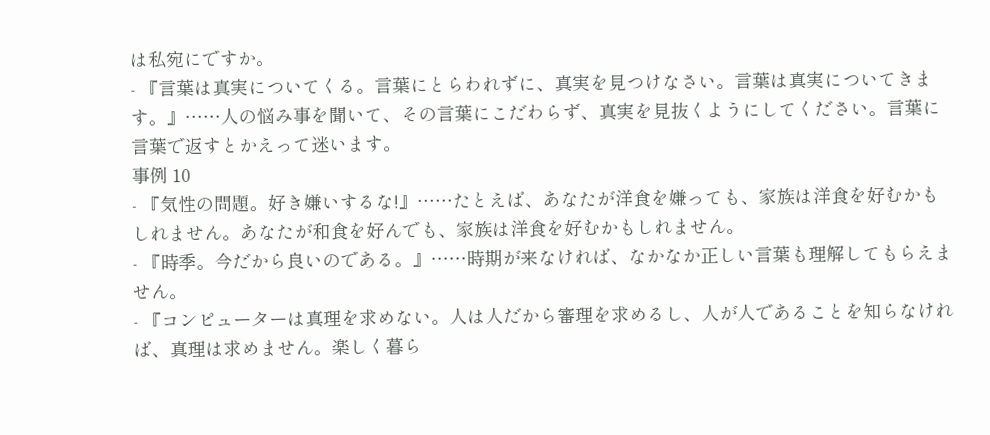は私宛にですか。
- 『言葉は真実についてくる。言葉にとらわれずに、真実を見つけなさい。言葉は真実についてきます。』……人の悩み事を聞いて、その言葉にこだわらず、真実を見抜くようにしてください。言葉に言葉で返すとかえって迷います。
事例 10
- 『気性の問題。好き嫌いするな!』……たとえば、あなたが洋食を嫌っても、家族は洋食を好むかもしれません。あなたが和食を好んでも、家族は洋食を好むかもしれません。
- 『時季。今だから良いのである。』……時期が来なければ、なかなか正しい言葉も理解してもらえません。
- 『コンピューターは真理を求めない。人は人だから審理を求めるし、人が人であることを知らなければ、真理は求めません。楽しく暮ら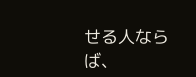せる人ならば、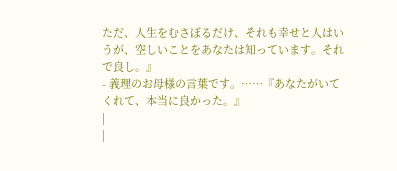ただ、人生をむさぼるだけ、それも幸せと人はいうが、空しいことをあなたは知っています。それで良し。』
- 義理のお母様の言葉です。……『あなたがいてくれて、本当に良かった。』
|
|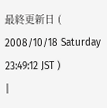最終更新日 ( 2008/10/18 Saturday 23:49:12 JST )
|